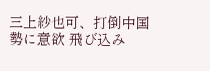三上紗也可、打倒中国勢に意欲 飛び込み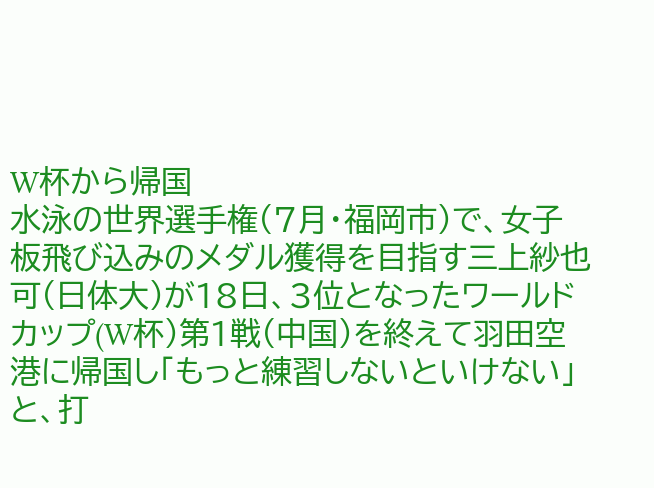W杯から帰国
水泳の世界選手権(7月・福岡市)で、女子板飛び込みのメダル獲得を目指す三上紗也可(日体大)が18日、3位となったワールドカップ(W杯)第1戦(中国)を終えて羽田空港に帰国し「もっと練習しないといけない」と、打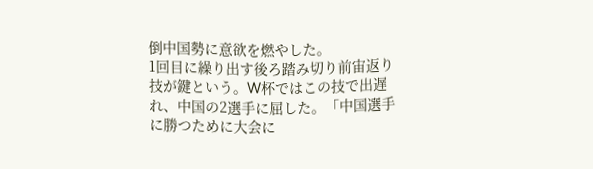倒中国勢に意欲を燃やした。
1回目に繰り出す後ろ踏み切り前宙返り技が鍵という。W杯ではこの技で出遅れ、中国の2選手に屈した。「中国選手に勝つために大会に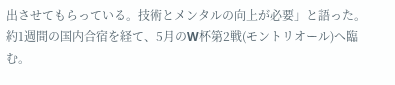出させてもらっている。技術とメンタルの向上が必要」と語った。約1週間の国内合宿を経て、5月のW杯第2戦(モントリオール)へ臨む。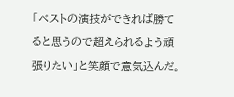「ベストの演技ができれば勝てると思うので超えられるよう頑張りたい」と笑顔で意気込んだ。